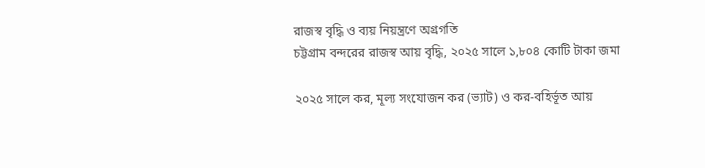রাজস্ব বৃদ্ধি ও ব্যয় নিয়ন্ত্রণে অগ্রগতি
চট্টগ্রাম বন্দরের রাজস্ব আয় বৃদ্ধি, ২০২৫ সালে ১,৮০৪ কোটি টাকা জমা

২০২৫ সালে কর, মূল্য সংযোজন কর (ভ্যাট) ও কর-বহির্ভূত আয়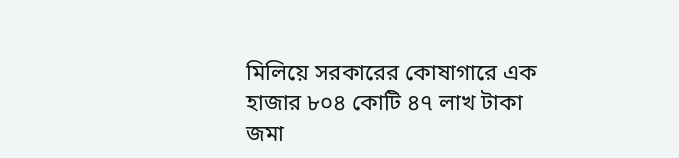মিলিয়ে সরকারের কোষাগারে এক হাজার ৮০৪ কোটি ৪৭ লাখ টাকা জমা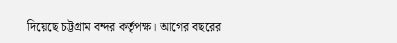দিয়েছে চট্টগ্রাম বন্দর কর্তৃপক্ষ। আগের বছরের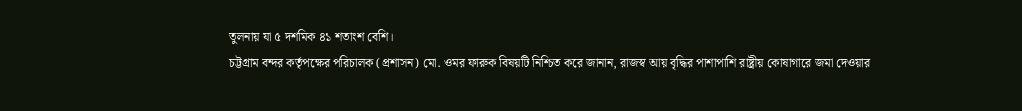তুলনায় যা ৫ দশমিক ৪১ শতাংশ বেশি।
চট্টগ্রাম বন্দর কর্তৃপক্ষের পরিচালক (প্রশাসন) মো. ওমর ফারুক বিষয়টি নিশ্চিত করে জানান, রাজস্ব আয় বৃদ্ধির পাশাপাশি রাষ্ট্রীয় কোষাগারে জমা দেওয়ার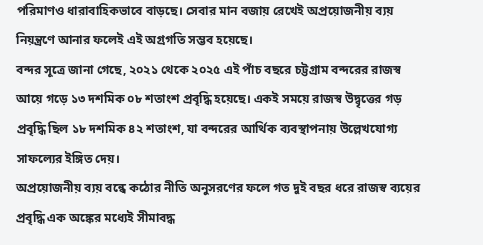পরিমাণও ধারাবাহিকভাবে বাড়ছে। সেবার মান বজায় রেখেই অপ্রয়োজনীয় ব্যয় নিয়ন্ত্রণে আনার ফলেই এই অগ্রগতি সম্ভব হয়েছে।
বন্দর সূত্রে জানা গেছে, ২০২১ থেকে ২০২৫ এই পাঁচ বছরে চট্টগ্রাম বন্দরের রাজস্ব আয়ে গড়ে ১৩ দশমিক ০৮ শতাংশ প্রবৃদ্ধি হয়েছে। একই সময়ে রাজস্ব উদ্বৃত্তের গড় প্রবৃদ্ধি ছিল ১৮ দশমিক ৪২ শতাংশ, যা বন্দরের আর্থিক ব্যবস্থাপনায় উল্লেখযোগ্য সাফল্যের ইঙ্গিত দেয়।
অপ্রয়োজনীয় ব্যয় বন্ধে কঠোর নীতি অনুসরণের ফলে গত দুই বছর ধরে রাজস্ব ব্যয়ের প্রবৃদ্ধি এক অঙ্কের মধ্যেই সীমাবদ্ধ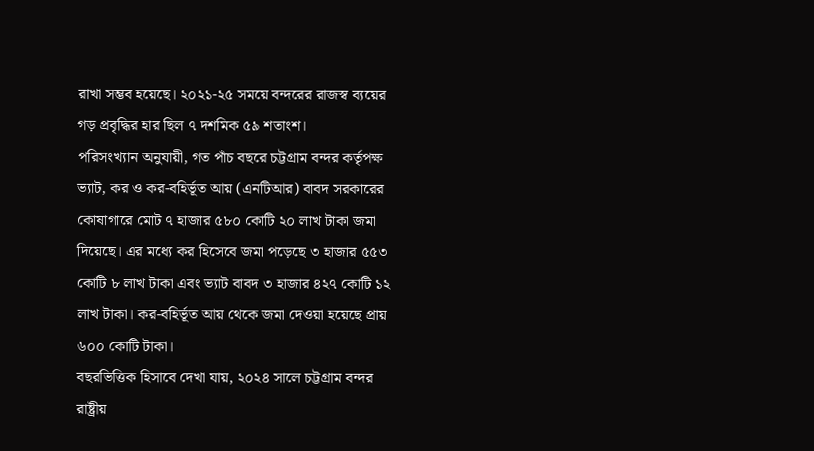রাখা সম্ভব হয়েছে। ২০২১-২৫ সময়ে বন্দরের রাজস্ব ব্যয়ের গড় প্রবৃদ্ধির হার ছিল ৭ দশমিক ৫৯ শতাংশ।
পরিসংখ্যান অনুযায়ী, গত পাঁচ বছরে চট্টগ্রাম বন্দর কর্তৃপক্ষ ভ্যাট, কর ও কর-বহির্ভূত আয় (এনটিআর) বাবদ সরকারের কোষাগারে মোট ৭ হাজার ৫৮০ কোটি ২০ লাখ টাকা জমা দিয়েছে। এর মধ্যে কর হিসেবে জমা পড়েছে ৩ হাজার ৫৫৩ কোটি ৮ লাখ টাকা এবং ভ্যাট বাবদ ৩ হাজার ৪২৭ কোটি ১২ লাখ টাকা। কর-বহির্ভূত আয় থেকে জমা দেওয়া হয়েছে প্রায় ৬০০ কোটি টাকা।
বছরভিত্তিক হিসাবে দেখা যায়, ২০২৪ সালে চট্টগ্রাম বন্দর রাষ্ট্রীয়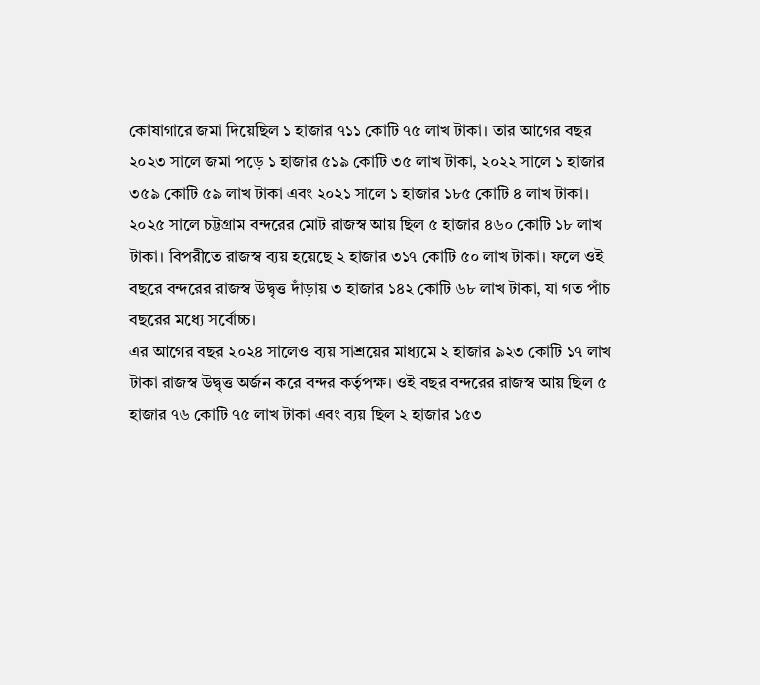কোষাগারে জমা দিয়েছিল ১ হাজার ৭১১ কোটি ৭৫ লাখ টাকা। তার আগের বছর ২০২৩ সালে জমা পড়ে ১ হাজার ৫১৯ কোটি ৩৫ লাখ টাকা, ২০২২ সালে ১ হাজার ৩৫৯ কোটি ৫৯ লাখ টাকা এবং ২০২১ সালে ১ হাজার ১৮৫ কোটি ৪ লাখ টাকা।
২০২৫ সালে চট্টগ্রাম বন্দরের মোট রাজস্ব আয় ছিল ৫ হাজার ৪৬০ কোটি ১৮ লাখ টাকা। বিপরীতে রাজস্ব ব্যয় হয়েছে ২ হাজার ৩১৭ কোটি ৫০ লাখ টাকা। ফলে ওই বছরে বন্দরের রাজস্ব উদ্বৃত্ত দাঁড়ায় ৩ হাজার ১৪২ কোটি ৬৮ লাখ টাকা, যা গত পাঁচ বছরের মধ্যে সর্বোচ্চ।
এর আগের বছর ২০২৪ সালেও ব্যয় সাশ্রয়ের মাধ্যমে ২ হাজার ৯২৩ কোটি ১৭ লাখ টাকা রাজস্ব উদ্বৃত্ত অর্জন করে বন্দর কর্তৃপক্ষ। ওই বছর বন্দরের রাজস্ব আয় ছিল ৫ হাজার ৭৬ কোটি ৭৫ লাখ টাকা এবং ব্যয় ছিল ২ হাজার ১৫৩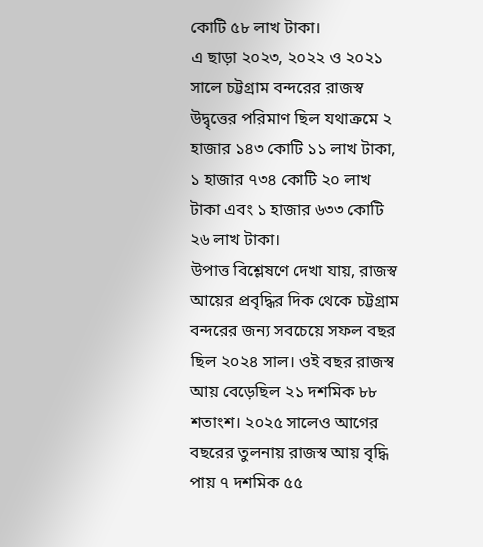কোটি ৫৮ লাখ টাকা।
এ ছাড়া ২০২৩, ২০২২ ও ২০২১ সালে চট্টগ্রাম বন্দরের রাজস্ব উদ্বৃত্তের পরিমাণ ছিল যথাক্রমে ২ হাজার ১৪৩ কোটি ১১ লাখ টাকা, ১ হাজার ৭৩৪ কোটি ২০ লাখ টাকা এবং ১ হাজার ৬৩৩ কোটি ২৬ লাখ টাকা।
উপাত্ত বিশ্লেষণে দেখা যায়, রাজস্ব আয়ের প্রবৃদ্ধির দিক থেকে চট্টগ্রাম বন্দরের জন্য সবচেয়ে সফল বছর ছিল ২০২৪ সাল। ওই বছর রাজস্ব আয় বেড়েছিল ২১ দশমিক ৮৮ শতাংশ। ২০২৫ সালেও আগের বছরের তুলনায় রাজস্ব আয় বৃদ্ধি পায় ৭ দশমিক ৫৫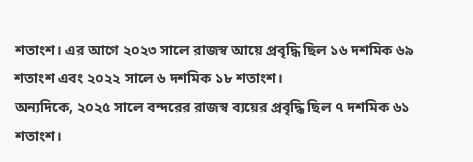শতাংশ। এর আগে ২০২৩ সালে রাজস্ব আয়ে প্রবৃদ্ধি ছিল ১৬ দশমিক ৬৯ শতাংশ এবং ২০২২ সালে ৬ দশমিক ১৮ শতাংশ।
অন্যদিকে, ২০২৫ সালে বন্দরের রাজস্ব ব্যয়ের প্রবৃদ্ধি ছিল ৭ দশমিক ৬১ শতাংশ।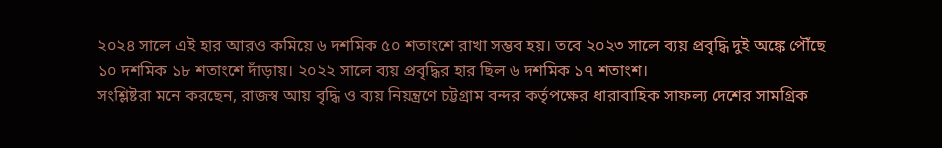২০২৪ সালে এই হার আরও কমিয়ে ৬ দশমিক ৫০ শতাংশে রাখা সম্ভব হয়। তবে ২০২৩ সালে ব্যয় প্রবৃদ্ধি দুই অঙ্কে পৌঁছে ১০ দশমিক ১৮ শতাংশে দাঁড়ায়। ২০২২ সালে ব্যয় প্রবৃদ্ধির হার ছিল ৬ দশমিক ১৭ শতাংশ।
সংশ্লিষ্টরা মনে করছেন, রাজস্ব আয় বৃদ্ধি ও ব্যয় নিয়ন্ত্রণে চট্টগ্রাম বন্দর কর্তৃপক্ষের ধারাবাহিক সাফল্য দেশের সামগ্রিক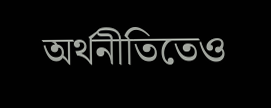অর্থনীতিতেও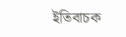ইতিবাচক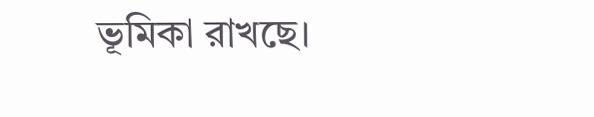ভূমিকা রাখছে।